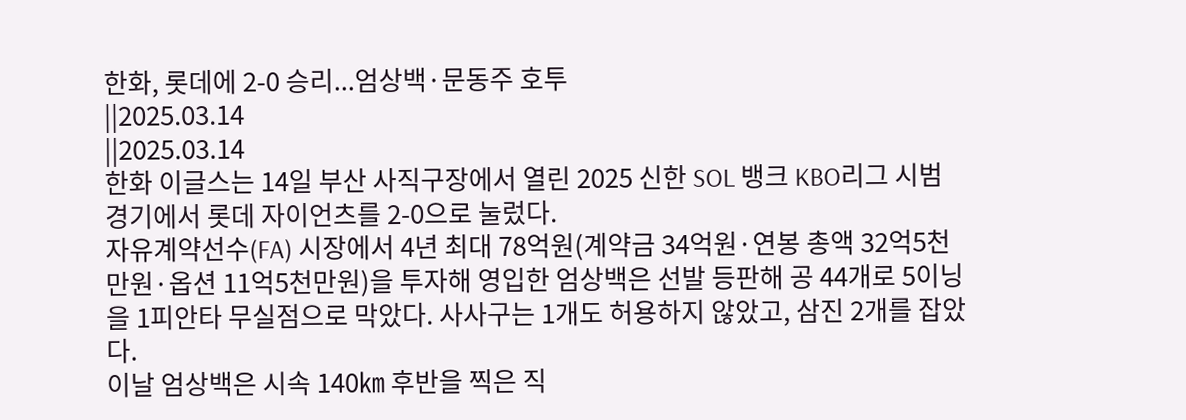한화, 롯데에 2-0 승리...엄상백·문동주 호투
||2025.03.14
||2025.03.14
한화 이글스는 14일 부산 사직구장에서 열린 2025 신한 SOL 뱅크 KBO리그 시범경기에서 롯데 자이언츠를 2-0으로 눌렀다.
자유계약선수(FA) 시장에서 4년 최대 78억원(계약금 34억원·연봉 총액 32억5천만원·옵션 11억5천만원)을 투자해 영입한 엄상백은 선발 등판해 공 44개로 5이닝을 1피안타 무실점으로 막았다. 사사구는 1개도 허용하지 않았고, 삼진 2개를 잡았다.
이날 엄상백은 시속 140㎞ 후반을 찍은 직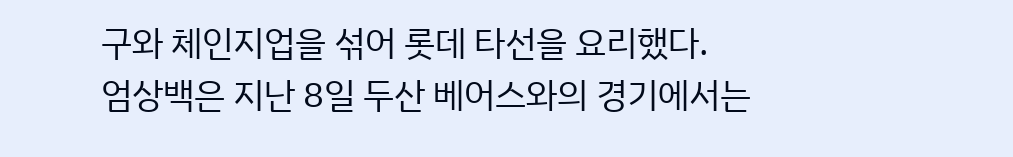구와 체인지업을 섞어 롯데 타선을 요리했다.
엄상백은 지난 8일 두산 베어스와의 경기에서는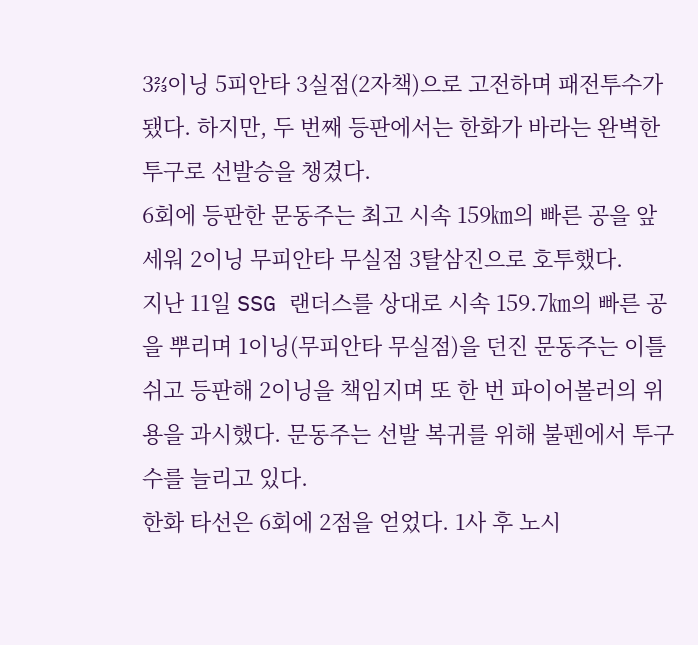3⅔이닝 5피안타 3실점(2자책)으로 고전하며 패전투수가 됐다. 하지만, 두 번째 등판에서는 한화가 바라는 완벽한 투구로 선발승을 챙겼다.
6회에 등판한 문동주는 최고 시속 159㎞의 빠른 공을 앞세워 2이닝 무피안타 무실점 3탈삼진으로 호투했다.
지난 11일 SSG 랜더스를 상대로 시속 159.7㎞의 빠른 공을 뿌리며 1이닝(무피안타 무실점)을 던진 문동주는 이틀 쉬고 등판해 2이닝을 책임지며 또 한 번 파이어볼러의 위용을 과시했다. 문동주는 선발 복귀를 위해 불펜에서 투구 수를 늘리고 있다.
한화 타선은 6회에 2점을 얻었다. 1사 후 노시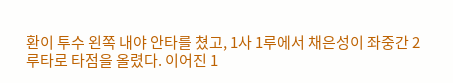환이 투수 왼쪽 내야 안타를 쳤고, 1사 1루에서 채은성이 좌중간 2루타로 타점을 올렸다. 이어진 1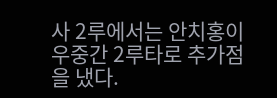사 2루에서는 안치홍이 우중간 2루타로 추가점을 냈다.